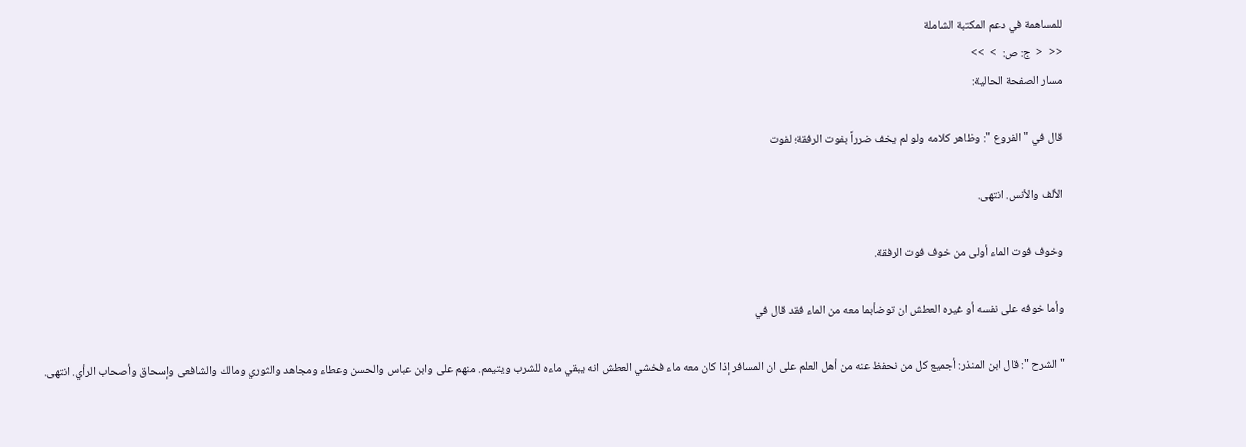للمساهمة في دعم المكتبة الشاملة
<<  <  ج: ص:  >  >>
مسار الصفحة الحالية:

قال في " الفروع ": وظاهر كلامه ولو لم يخف ضرراً بفوت الرفقة؛ لفوت

الألف والأنس. انتهى.

وخوف فوت الماء أولى من خوف فوت الرفقة.

وأما خوفه على نفسه أو غيره العطش ان توضأبما معه من الماء فقد قال في

" الشرح ": قال ابن المنذر: أجميع كل من نحفظ عنه من أهل العلم على ان المسافر إذا كان معه ماء فخشي العطش انه يبقي ماءه للشرب ويتيمم. منهم على وابن عباس والحسن وعطاء ومجاهد والثوري ومالك والشافعى وإسحاق وأصحاب الرأي. انتهى.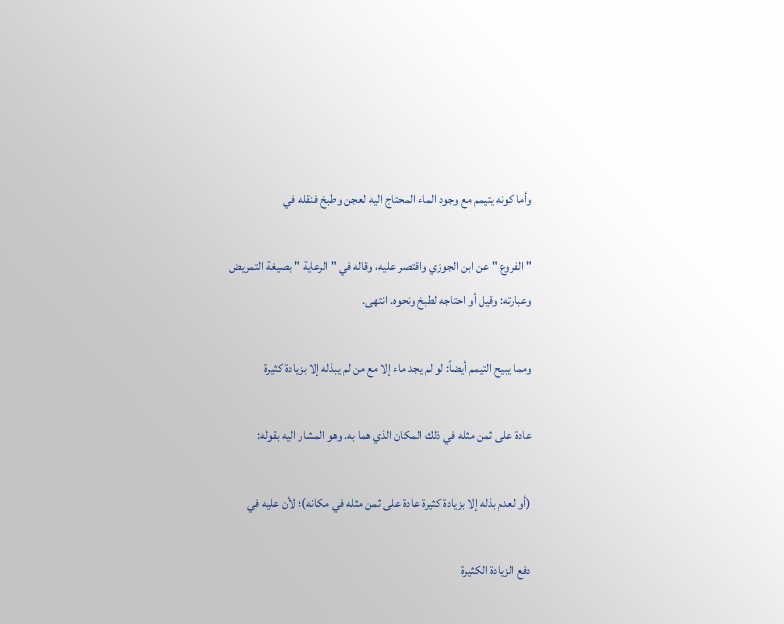وأما كونه يتيمم مع وجود الماء المحتاج اليه لعجن وطبخ فنقله في

" الفروع " عن ابن الجوزي واقتصر عليه، وقاله في " الرعاية " بصيغة التمريض وعبارته: وقيل أو احتاجه لطبخ ونحوه. انتهى.

ومما يبيح التيمم أيضاً: لو لم يجد ماء إلا مع من لم يبذله إلا بزيادة كثيرة

عادة على ثمن مثله في ذلك المكان الذي هما به. وهو المشار اليه بقوله:

(أو لعدم بذله إلا بزيادة كثيرة عادة على ثمن مثله في مكانه)؛ لأن عليه في

دفع الزيادة الكثيرة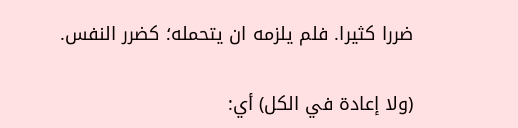ضررا كثيرا. فلم يلزمه ان يتحمله؛ كضرر النفس.

(ولا إعادة في الكل) أي: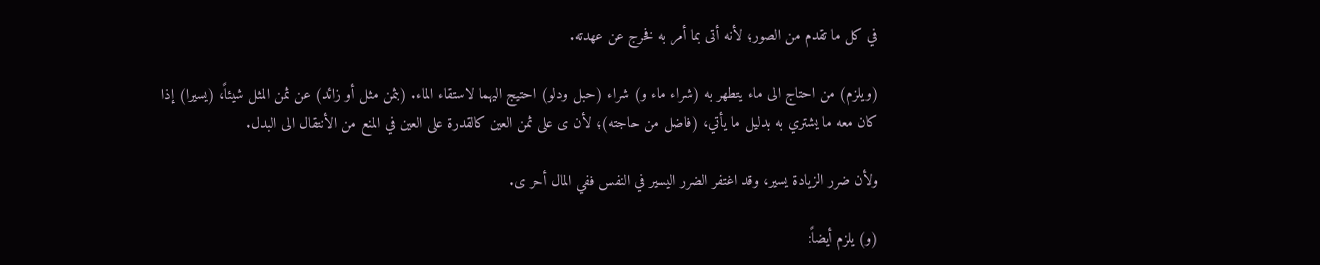في كل ما تقدم من الصور؛ لأنه أتى بما أمر به فخرج عن عهدته.

(ويلزم) من احتاج الى ماء يتطهر به (شراء ماء و) شراء (حبل ودلو) احتيج اليهما لاستقاء الماء. (بثمن مثل أو زائد) عن ثمن المثل شيئاً، (يسيرا) إذا كان معه ما يشتري به بدليل ما يأتي، (فاضل من حاجته)؛ لأن ى على ثمن العين كالقدرة على العين في المنع من الأنتقال الى البدل.

ولأن ضرر الزيادة يسير، وقد اغتفر الضرر اليسير في النفس ففي المال أحر ى.

(و) يلزم أيضاً: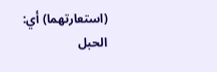(استعارتهما) أي: الحبل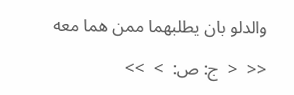والدلو بان يطلبهما ممن هما معه

<<  <  ج: ص:  >  >>